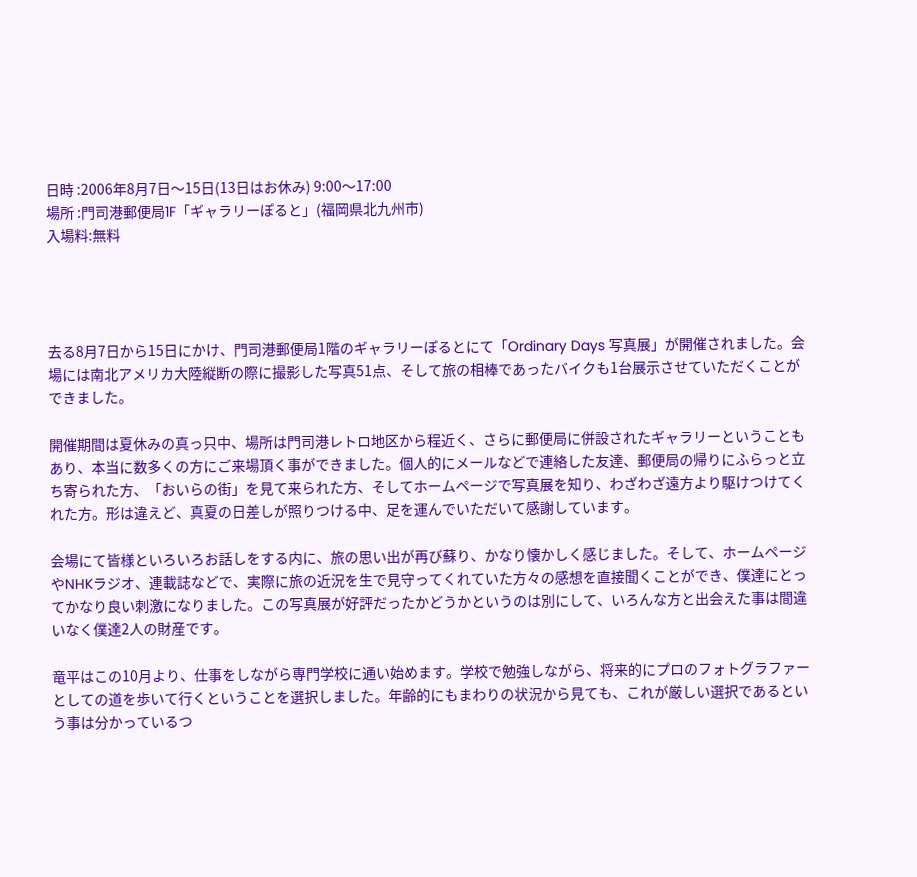日時 :2006年8月7日〜15日(13日はお休み) 9:00〜17:00
場所 :門司港郵便局1F「ギャラリーぽると」(福岡県北九州市)
入場料:無料




去る8月7日から15日にかけ、門司港郵便局1階のギャラリーぽるとにて「Ordinary Days 写真展」が開催されました。会場には南北アメリカ大陸縦断の際に撮影した写真51点、そして旅の相棒であったバイクも1台展示させていただくことができました。

開催期間は夏休みの真っ只中、場所は門司港レトロ地区から程近く、さらに郵便局に併設されたギャラリーということもあり、本当に数多くの方にご来場頂く事ができました。個人的にメールなどで連絡した友達、郵便局の帰りにふらっと立ち寄られた方、「おいらの街」を見て来られた方、そしてホームページで写真展を知り、わざわざ遠方より駆けつけてくれた方。形は違えど、真夏の日差しが照りつける中、足を運んでいただいて感謝しています。

会場にて皆様といろいろお話しをする内に、旅の思い出が再び蘇り、かなり懐かしく感じました。そして、ホームページやNHKラジオ、連載誌などで、実際に旅の近況を生で見守ってくれていた方々の感想を直接聞くことができ、僕達にとってかなり良い刺激になりました。この写真展が好評だったかどうかというのは別にして、いろんな方と出会えた事は間違いなく僕達2人の財産です。

竜平はこの10月より、仕事をしながら専門学校に通い始めます。学校で勉強しながら、将来的にプロのフォトグラファーとしての道を歩いて行くということを選択しました。年齢的にもまわりの状況から見ても、これが厳しい選択であるという事は分かっているつ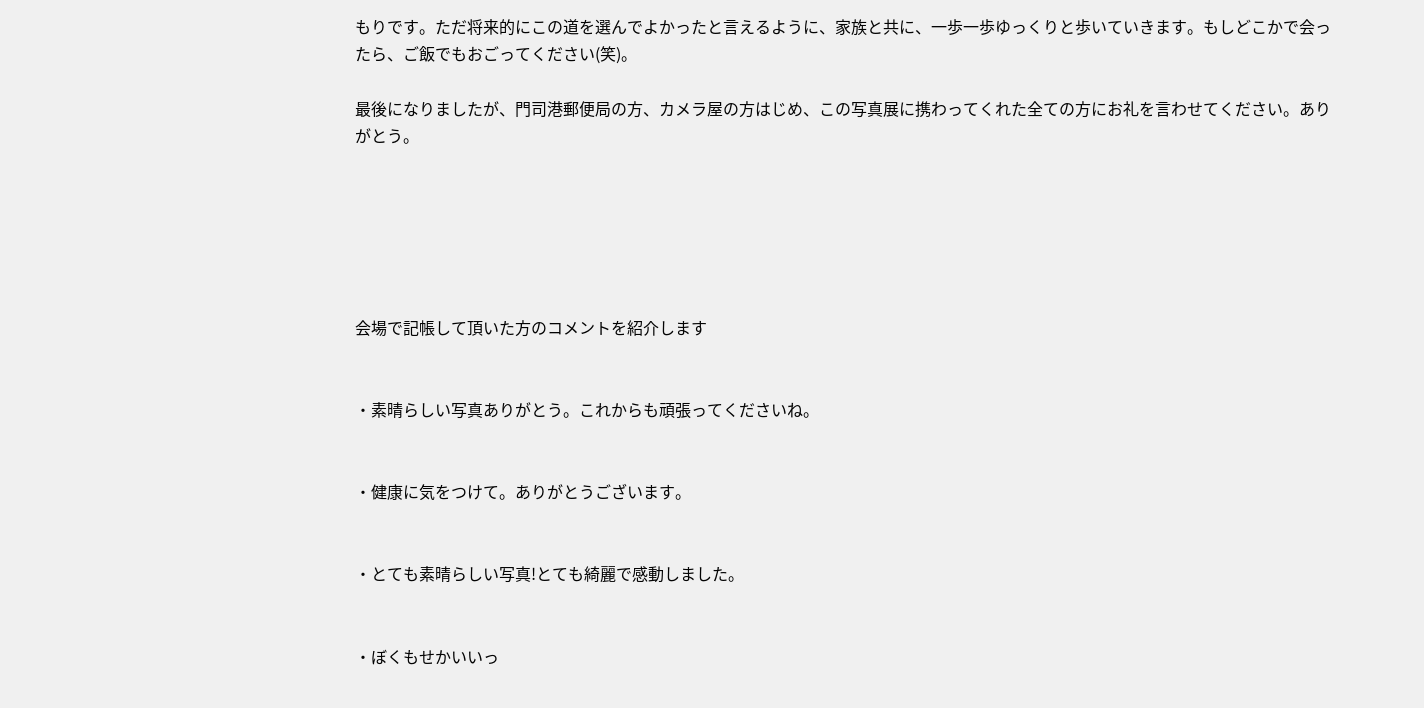もりです。ただ将来的にこの道を選んでよかったと言えるように、家族と共に、一歩一歩ゆっくりと歩いていきます。もしどこかで会ったら、ご飯でもおごってください(笑)。

最後になりましたが、門司港郵便局の方、カメラ屋の方はじめ、この写真展に携わってくれた全ての方にお礼を言わせてください。ありがとう。






会場で記帳して頂いた方のコメントを紹介します


・素晴らしい写真ありがとう。これからも頑張ってくださいね。


・健康に気をつけて。ありがとうございます。


・とても素晴らしい写真!とても綺麗で感動しました。


・ぼくもせかいいっ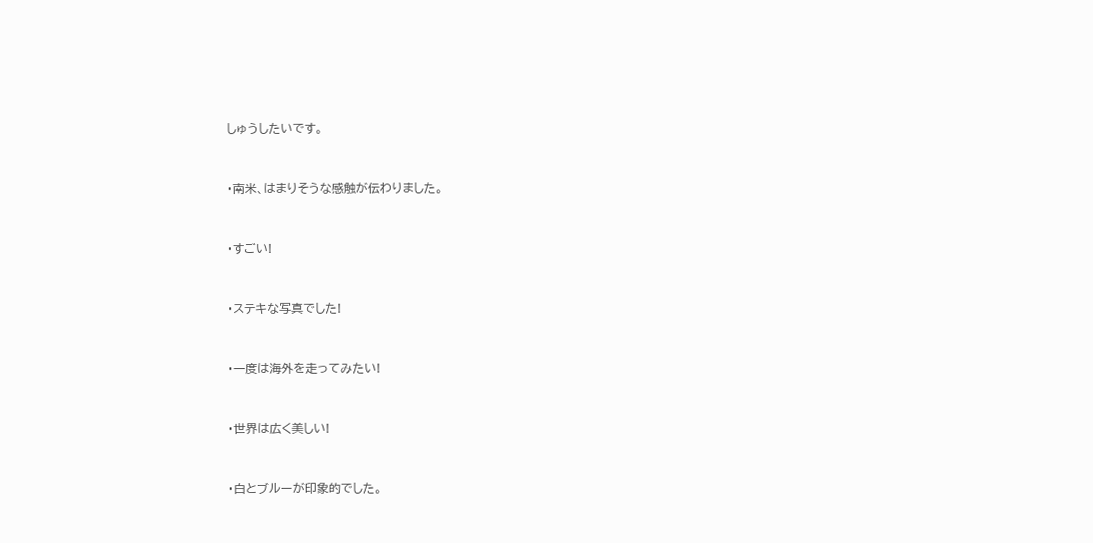しゅうしたいです。


・南米、はまりそうな感触が伝わりました。


・すごい!


・ステキな写真でした!


・一度は海外を走ってみたい!


・世界は広く美しい!


・白とブルーが印象的でした。